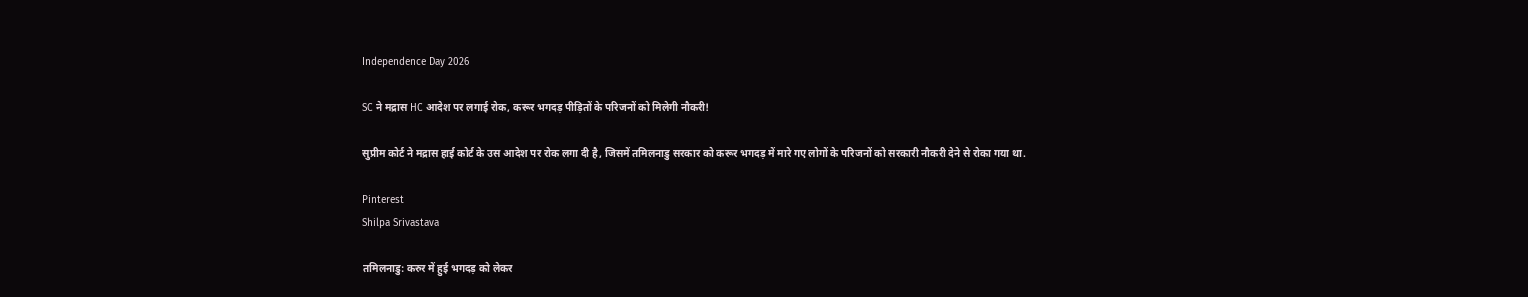Independence Day 2026

SC ने मद्रास HC आदेश पर लगाई रोक, करूर भगदड़ पीड़ितों के परिजनों को मिलेगी नौकरी!

सुप्रीम कोर्ट ने मद्रास हाई कोर्ट के उस आदेश पर रोक लगा दी है, जिसमें तमिलनाडु सरकार को करूर भगदड़ में मारे गए लोगों के परिजनों को सरकारी नौकरी देने से रोका गया था.

Pinterest
Shilpa Srivastava

तमिलनाडु: करुर में हुई भगदड़ को लेकर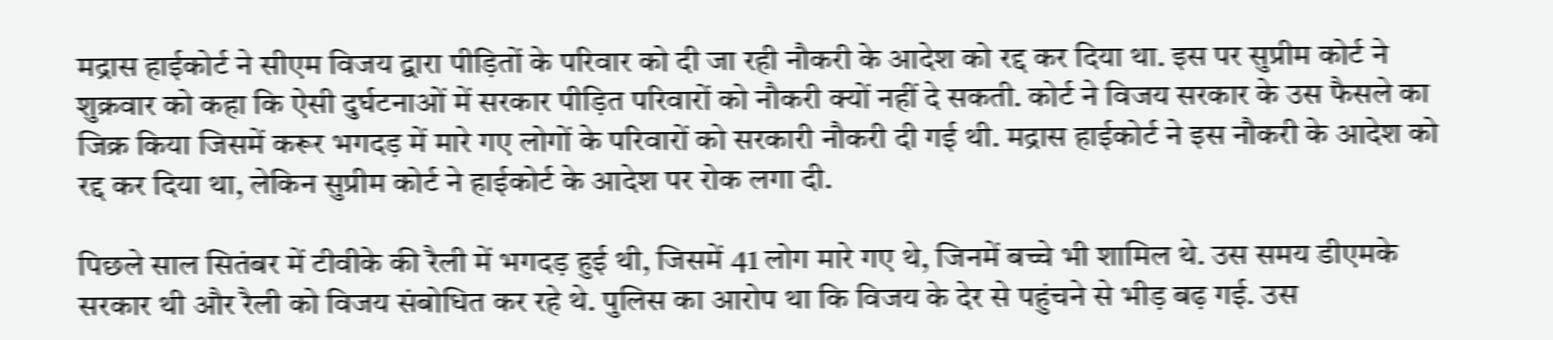मद्रास हाईकोर्ट ने सीएम विजय द्वारा पीड़ितों के परिवार को दी जा रही नौकरी के आदेश को रद्द कर दिया था. इस पर सुप्रीम कोर्ट ने शुक्रवार को कहा कि ऐसी दुर्घटनाओं में सरकार पीड़ित परिवारों को नौकरी क्यों नहीं दे सकती. कोर्ट ने विजय सरकार के उस फैसले का जिक्र किया जिसमें करूर भगदड़ में मारे गए लोगों के परिवारों को सरकारी नौकरी दी गई थी. मद्रास हाईकोर्ट ने इस नौकरी के आदेश को रद्द कर दिया था, लेकिन सुप्रीम कोर्ट ने हाईकोर्ट के आदेश पर रोक लगा दी.

पिछले साल सितंबर में टीवीके की रैली में भगदड़ हुई थी, जिसमें 41 लोग मारे गए थे, जिनमें बच्चे भी शामिल थे. उस समय डीएमके सरकार थी और रैली को विजय संबोधित कर रहे थे. पुलिस का आरोप था कि विजय के देर से पहुंचने से भीड़ बढ़ गई. उस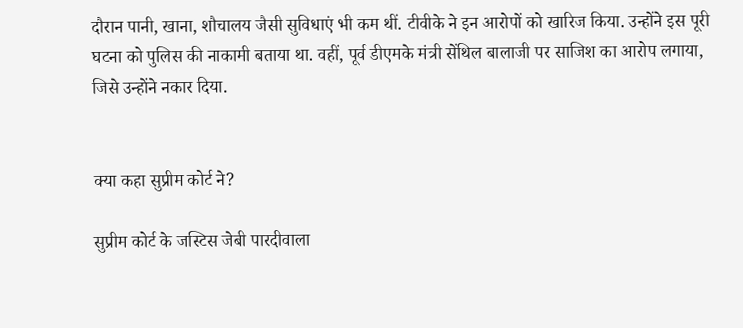दौरान पानी, खाना, शौचालय जैसी सुविधाएं भी कम थीं. टीवीके ने इन आरोपों को खारिज किया. उन्होंने इस पूरी घटना को पुलिस की नाकामी बताया था. वहीं, पूर्व डीएमके मंत्री सेंथिल बालाजी पर साजिश का आरोप लगाया, जिसे उन्होंने नकार दिया.


क्या कहा सुप्रीम कोर्ट ने?

सुप्रीम कोर्ट के जस्टिस जेबी पारदीवाला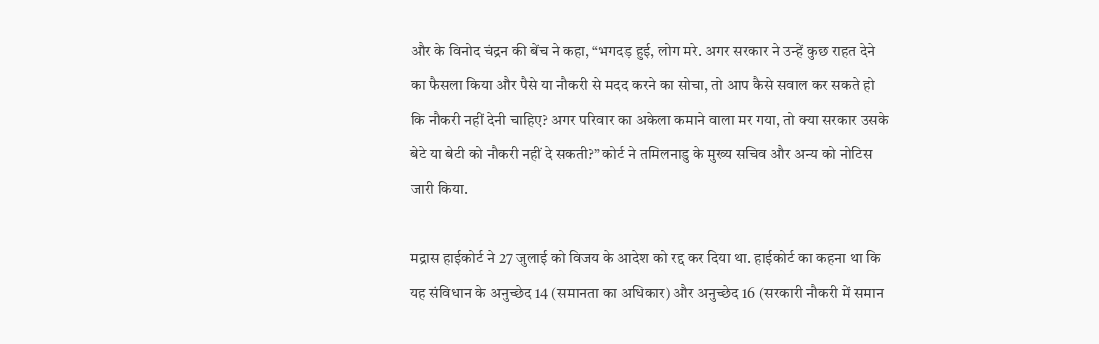और के विनोद चंद्रन की बेंच ने कहा, “भगदड़ हुई, लोग मरे. अगर सरकार ने उन्हें कुछ राहत देने का फैसला किया और पैसे या नौकरी से मदद करने का सोचा, तो आप कैसे सवाल कर सकते हो कि नौकरी नहीं देनी चाहिए? अगर परिवार का अकेला कमाने वाला मर गया, तो क्या सरकार उसके बेटे या बेटी को नौकरी नहीं दे सकती?” कोर्ट ने तमिलनाडु के मुख्य सचिव और अन्य को नोटिस जारी किया.

मद्रास हाईकोर्ट ने 27 जुलाई को विजय के आदेश को रद्द कर दिया था. हाईकोर्ट का कहना था कि यह संविधान के अनुच्छेद 14 (समानता का अधिकार) और अनुच्छेद 16 (सरकारी नौकरी में समान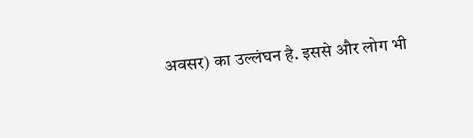अवसर) का उल्लंघन है. इससे और लोग भी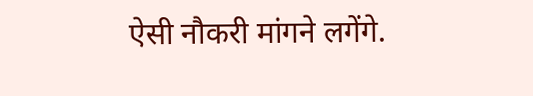ऐसी नौकरी मांगने लगेंगे.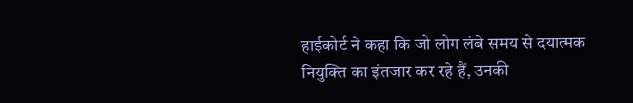हाईकोर्ट ने कहा कि जो लोग लंबे समय से दयात्मक नियुक्ति का इंतजार कर रहे हैं, उनकी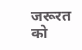जरूरत को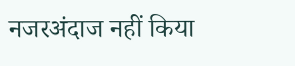नजरअंदाज नहीं किया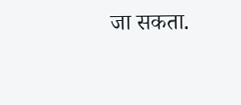जा सकता.